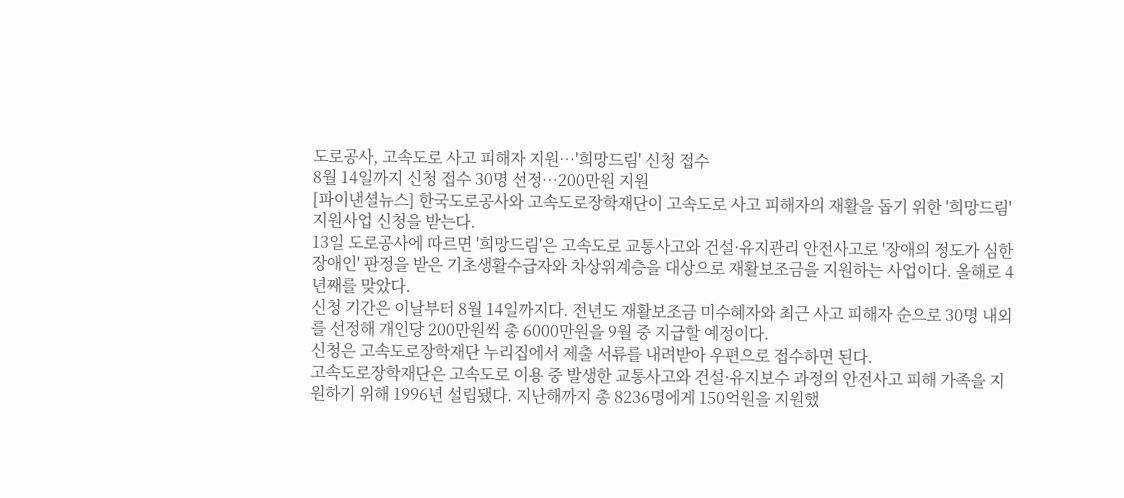도로공사, 고속도로 사고 피해자 지원…'희망드림' 신청 접수
8월 14일까지 신청 접수 30명 선정…200만원 지원
[파이낸셜뉴스] 한국도로공사와 고속도로장학재단이 고속도로 사고 피해자의 재활을 돕기 위한 '희망드림' 지원사업 신청을 받는다.
13일 도로공사에 따르면 '희망드림'은 고속도로 교통사고와 건설·유지관리 안전사고로 '장애의 정도가 심한 장애인' 판정을 받은 기초생활수급자와 차상위계층을 대상으로 재활보조금을 지원하는 사업이다. 올해로 4년째를 맞았다.
신청 기간은 이날부터 8월 14일까지다. 전년도 재활보조금 미수혜자와 최근 사고 피해자 순으로 30명 내외를 선정해 개인당 200만원씩 총 6000만원을 9월 중 지급할 예정이다.
신청은 고속도로장학재단 누리집에서 제출 서류를 내려받아 우편으로 접수하면 된다.
고속도로장학재단은 고속도로 이용 중 발생한 교통사고와 건설·유지보수 과정의 안전사고 피해 가족을 지원하기 위해 1996년 설립됐다. 지난해까지 총 8236명에게 150억원을 지원했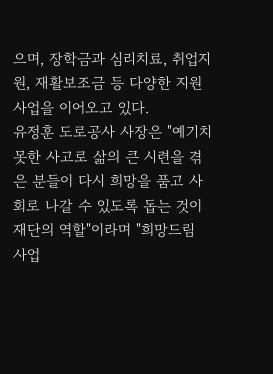으며, 장학금과 심리치료, 취업지원, 재활보조금 등 다양한 지원사업을 이어오고 있다.
유정훈 도로공사 사장은 "예기치 못한 사고로 삶의 큰 시련을 겪은 분들이 다시 희망을 품고 사회로 나갈 수 있도록 돕는 것이 재단의 역할"이라며 "희망드림 사업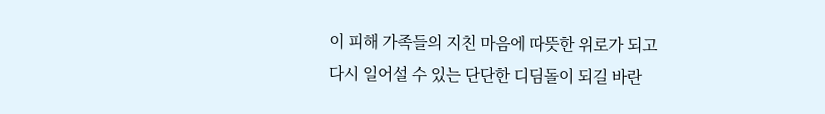이 피해 가족들의 지친 마음에 따뜻한 위로가 되고 다시 일어설 수 있는 단단한 디딤돌이 되길 바란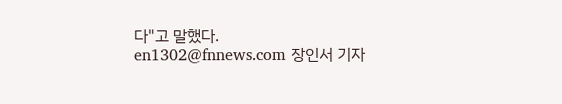다"고 말했다.
en1302@fnnews.com 장인서 기자